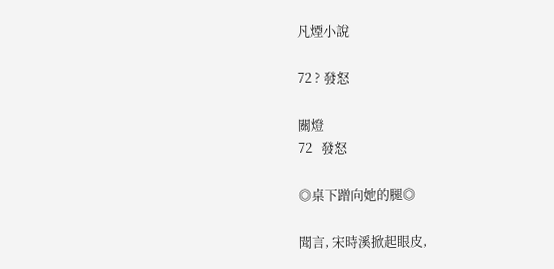凡煙小說

72 ? 發怒

關燈
72   發怒

◎桌下蹭向她的腿◎

聞言, 宋時溪掀起眼皮,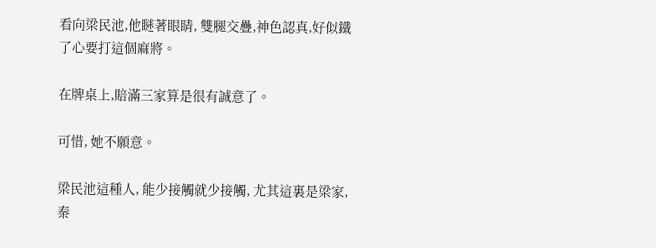看向梁民池,他瞇著眼睛, 雙腿交疊,神色認真,好似鐵了心要打這個麻將。

在牌桌上,賠滿三家算是很有誠意了。

可惜, 她不願意。

梁民池這種人, 能少接觸就少接觸, 尤其這裏是梁家, 秦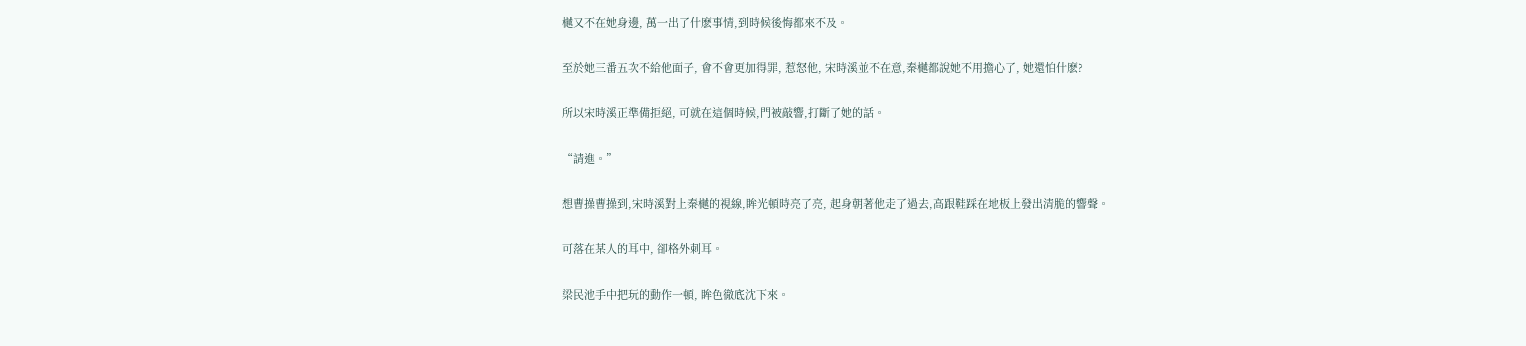樾又不在她身邊, 萬一出了什麽事情,到時候後悔都來不及。

至於她三番五次不給他面子, 會不會更加得罪, 惹怒他, 宋時溪並不在意,秦樾都說她不用擔心了, 她還怕什麽?

所以宋時溪正準備拒絕, 可就在這個時候,門被敲響,打斷了她的話。

“請進。”

想曹操曹操到,宋時溪對上秦樾的視線,眸光頓時亮了亮, 起身朝著他走了過去,高跟鞋踩在地板上發出清脆的響聲。

可落在某人的耳中, 卻格外刺耳。

梁民池手中把玩的動作一頓, 眸色徹底沈下來。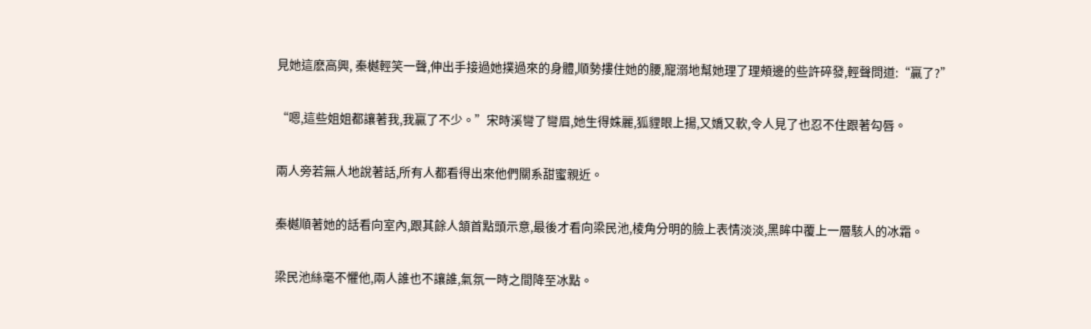見她這麽高興, 秦樾輕笑一聲,伸出手接過她撲過來的身體,順勢摟住她的腰,寵溺地幫她理了理頰邊的些許碎發,輕聲問道:“贏了?”

“嗯,這些姐姐都讓著我,我贏了不少。”宋時溪彎了彎眉,她生得姝麗,狐貍眼上揚,又嬌又軟,令人見了也忍不住跟著勾唇。

兩人旁若無人地說著話,所有人都看得出來他們關系甜蜜親近。

秦樾順著她的話看向室內,跟其餘人頷首點頭示意,最後才看向梁民池,棱角分明的臉上表情淡淡,黑眸中覆上一層駭人的冰霜。

梁民池絲毫不懼他,兩人誰也不讓誰,氣氛一時之間降至冰點。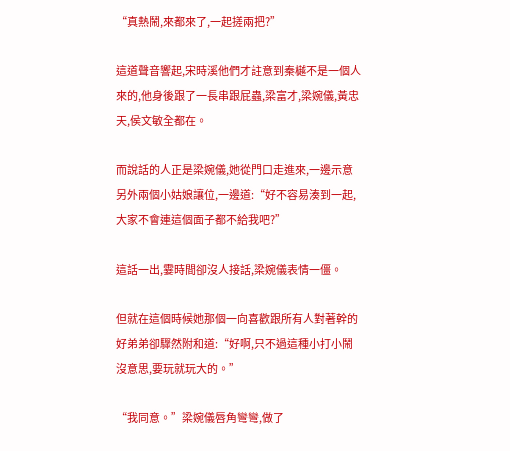“真熱鬧,來都來了,一起搓兩把?”

這道聲音響起,宋時溪他們才註意到秦樾不是一個人來的,他身後跟了一長串跟屁蟲,梁富才,梁婉儀,黃忠天,侯文敏全都在。

而說話的人正是梁婉儀,她從門口走進來,一邊示意另外兩個小姑娘讓位,一邊道:“好不容易湊到一起,大家不會連這個面子都不給我吧?”

這話一出,霎時間卻沒人接話,梁婉儀表情一僵。

但就在這個時候她那個一向喜歡跟所有人對著幹的好弟弟卻驟然附和道:“好啊,只不過這種小打小鬧沒意思,要玩就玩大的。”

“我同意。”梁婉儀唇角彎彎,做了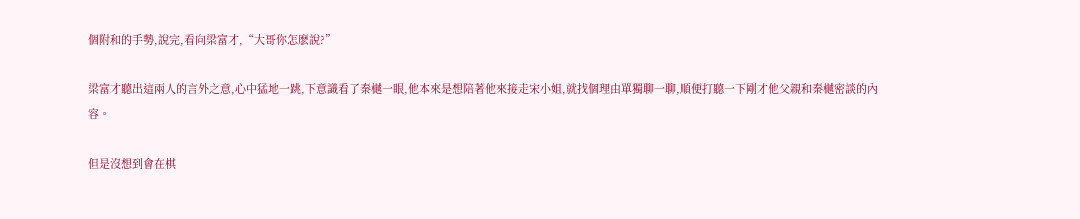個附和的手勢,說完,看向梁富才,“大哥你怎麽說?”

梁富才聽出這兩人的言外之意,心中猛地一跳,下意識看了秦樾一眼,他本來是想陪著他來接走宋小姐,就找個理由單獨聊一聊,順便打聽一下剛才他父親和秦樾密談的內容。

但是沒想到會在棋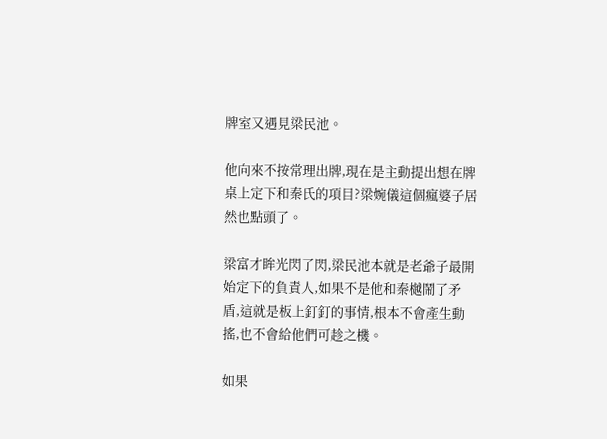牌室又遇見梁民池。

他向來不按常理出牌,現在是主動提出想在牌桌上定下和秦氏的項目?梁婉儀這個瘋婆子居然也點頭了。

梁富才眸光閃了閃,梁民池本就是老爺子最開始定下的負責人,如果不是他和秦樾鬧了矛盾,這就是板上釘釘的事情,根本不會產生動搖,也不會給他們可趁之機。

如果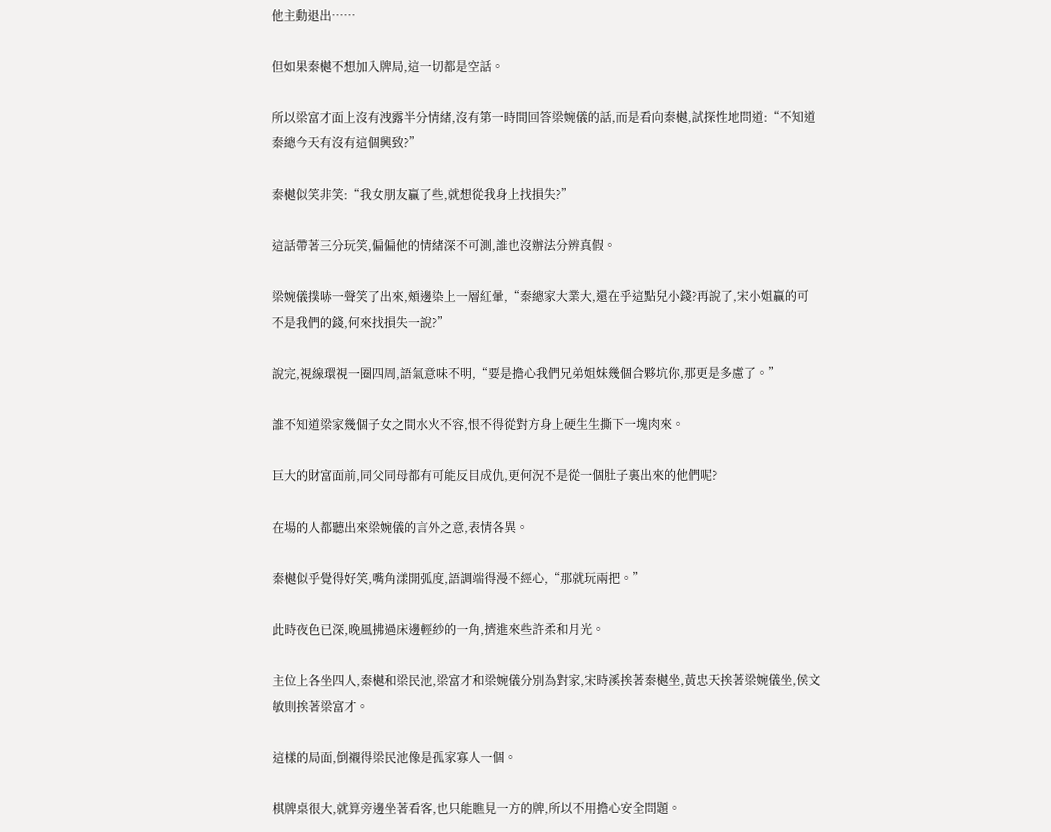他主動退出……

但如果秦樾不想加入牌局,這一切都是空話。

所以梁富才面上沒有洩露半分情緒,沒有第一時間回答梁婉儀的話,而是看向秦樾,試探性地問道:“不知道秦總今天有沒有這個興致?”

秦樾似笑非笑:“我女朋友贏了些,就想從我身上找損失?”

這話帶著三分玩笑,偏偏他的情緒深不可測,誰也沒辦法分辨真假。

梁婉儀撲哧一聲笑了出來,頰邊染上一層紅暈,“秦總家大業大,還在乎這點兒小錢?再說了,宋小姐贏的可不是我們的錢,何來找損失一說?”

說完,視線環視一圈四周,語氣意味不明,“要是擔心我們兄弟姐妹幾個合夥坑你,那更是多慮了。”

誰不知道梁家幾個子女之間水火不容,恨不得從對方身上硬生生撕下一塊肉來。

巨大的財富面前,同父同母都有可能反目成仇,更何況不是從一個肚子裏出來的他們呢?

在場的人都聽出來梁婉儀的言外之意,表情各異。

秦樾似乎覺得好笑,嘴角漾開弧度,語調端得漫不經心,“那就玩兩把。”

此時夜色已深,晚風拂過床邊輕紗的一角,擠進來些許柔和月光。

主位上各坐四人,秦樾和梁民池,梁富才和梁婉儀分別為對家,宋時溪挨著秦樾坐,黃忠天挨著梁婉儀坐,侯文敏則挨著梁富才。

這樣的局面,倒襯得梁民池像是孤家寡人一個。

棋牌桌很大,就算旁邊坐著看客,也只能瞧見一方的牌,所以不用擔心安全問題。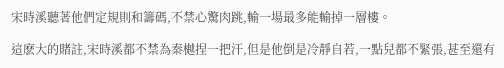宋時溪聽著他們定規則和籌碼,不禁心驚肉跳,輸一場最多能輸掉一層樓。

這麽大的賭註,宋時溪都不禁為秦樾捏一把汗,但是他倒是冷靜自若,一點兒都不緊張,甚至還有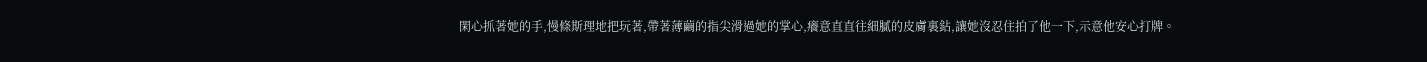閑心抓著她的手,慢條斯理地把玩著,帶著薄繭的指尖滑過她的掌心,癢意直直往細膩的皮膚裏鉆,讓她沒忍住拍了他一下,示意他安心打牌。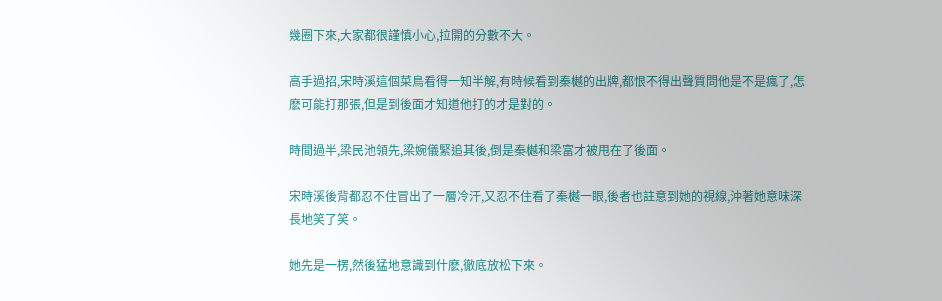幾圈下來,大家都很謹慎小心,拉開的分數不大。

高手過招,宋時溪這個菜鳥看得一知半解,有時候看到秦樾的出牌,都恨不得出聲質問他是不是瘋了,怎麽可能打那張,但是到後面才知道他打的才是對的。

時間過半,梁民池領先,梁婉儀緊追其後,倒是秦樾和梁富才被甩在了後面。

宋時溪後背都忍不住冒出了一層冷汗,又忍不住看了秦樾一眼,後者也註意到她的視線,沖著她意味深長地笑了笑。

她先是一楞,然後猛地意識到什麽,徹底放松下來。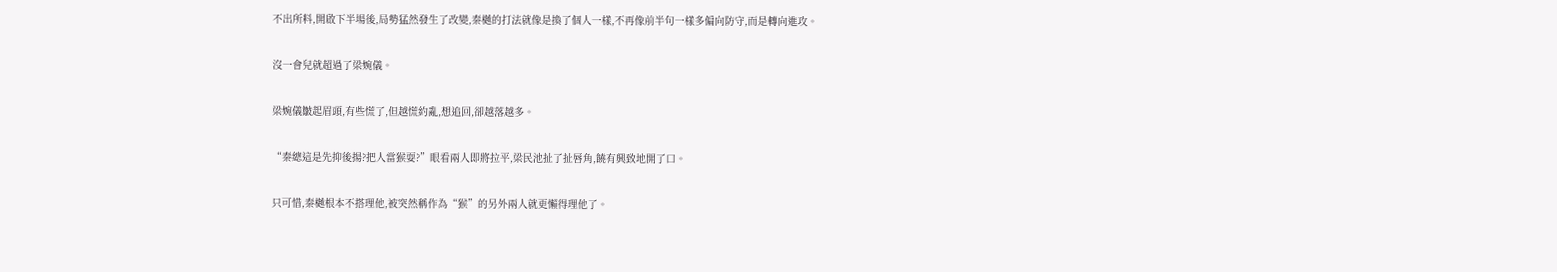不出所料,開啟下半場後,局勢猛然發生了改變,秦樾的打法就像是換了個人一樣,不再像前半句一樣多偏向防守,而是轉向進攻。

沒一會兒就超過了梁婉儀。

梁婉儀皺起眉頭,有些慌了,但越慌約亂,想追回,卻越落越多。

“秦總這是先抑後揚?把人當猴耍?”眼看兩人即將拉平,梁民池扯了扯唇角,饒有興致地開了口。

只可惜,秦樾根本不搭理他,被突然稱作為“猴”的另外兩人就更懶得理他了。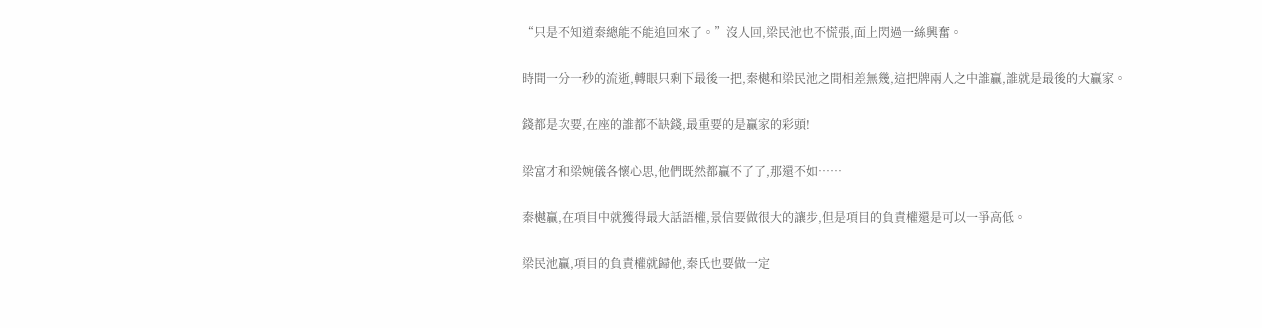“只是不知道秦總能不能追回來了。”沒人回,梁民池也不慌張,面上閃過一絲興奮。

時間一分一秒的流逝,轉眼只剩下最後一把,秦樾和梁民池之間相差無幾,這把牌兩人之中誰贏,誰就是最後的大贏家。

錢都是次要,在座的誰都不缺錢,最重要的是贏家的彩頭!

梁富才和梁婉儀各懷心思,他們既然都贏不了了,那還不如……

秦樾贏,在項目中就獲得最大話語權,景信要做很大的讓步,但是項目的負責權還是可以一爭高低。

梁民池贏,項目的負責權就歸他,秦氏也要做一定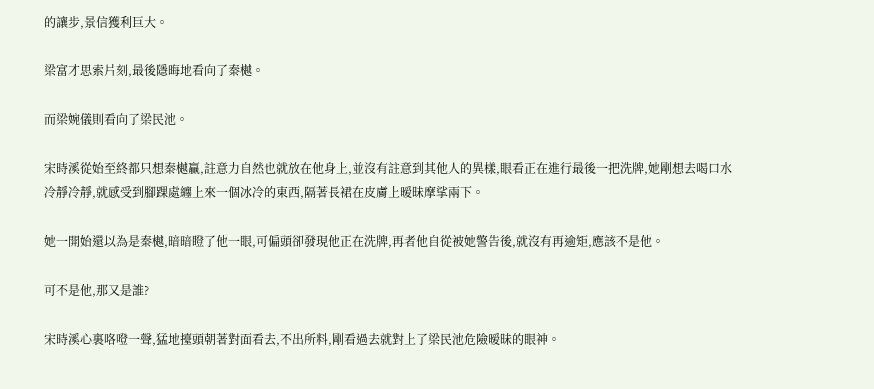的讓步,景信獲利巨大。

梁富才思索片刻,最後隱晦地看向了秦樾。

而梁婉儀則看向了梁民池。

宋時溪從始至終都只想秦樾贏,註意力自然也就放在他身上,並沒有註意到其他人的異樣,眼看正在進行最後一把洗牌,她剛想去喝口水冷靜冷靜,就感受到腳踝處纏上來一個冰冷的東西,隔著長裙在皮膚上暧昧摩挲兩下。

她一開始還以為是秦樾,暗暗瞪了他一眼,可偏頭卻發現他正在洗牌,再者他自從被她警告後,就沒有再逾矩,應該不是他。

可不是他,那又是誰?

宋時溪心裏咯噔一聲,猛地擡頭朝著對面看去,不出所料,剛看過去就對上了梁民池危險暧昧的眼神。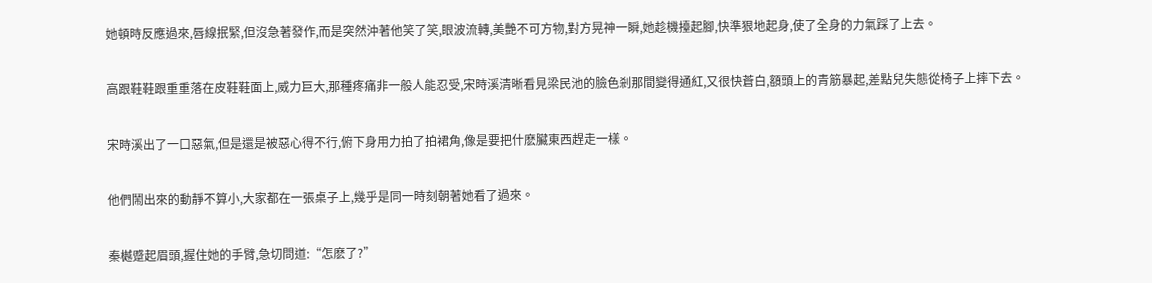她頓時反應過來,唇線抿緊,但沒急著發作,而是突然沖著他笑了笑,眼波流轉,美艷不可方物,對方晃神一瞬,她趁機擡起腳,快準狠地起身,使了全身的力氣踩了上去。

高跟鞋鞋跟重重落在皮鞋鞋面上,威力巨大,那種疼痛非一般人能忍受,宋時溪清晰看見梁民池的臉色剎那間變得通紅,又很快蒼白,額頭上的青筋暴起,差點兒失態從椅子上摔下去。

宋時溪出了一口惡氣,但是還是被惡心得不行,俯下身用力拍了拍裙角,像是要把什麽臟東西趕走一樣。

他們鬧出來的動靜不算小,大家都在一張桌子上,幾乎是同一時刻朝著她看了過來。

秦樾蹙起眉頭,握住她的手臂,急切問道:“怎麽了?”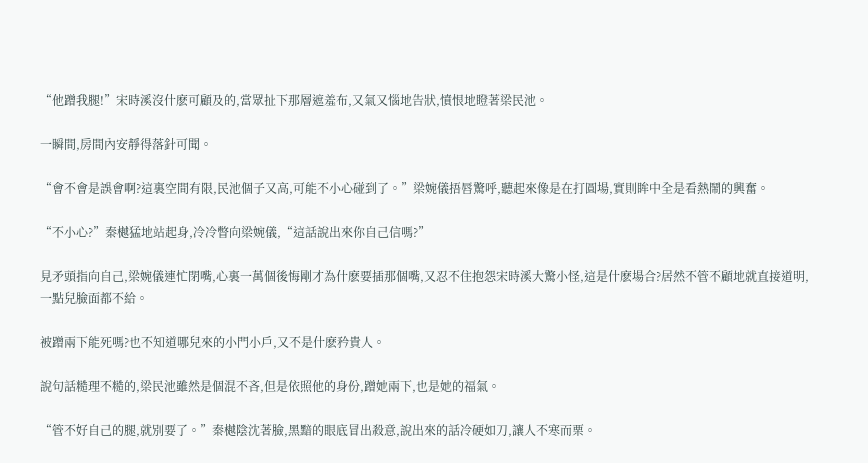“他蹭我腿!”宋時溪沒什麽可顧及的,當眾扯下那層遮羞布,又氣又惱地告狀,憤恨地瞪著梁民池。

一瞬間,房間內安靜得落針可聞。

“會不會是誤會啊?這裏空間有限,民池個子又高,可能不小心碰到了。”梁婉儀捂唇驚呼,聽起來像是在打圓場,實則眸中全是看熱鬧的興奮。

“不小心?”秦樾猛地站起身,冷冷瞥向梁婉儀,“這話說出來你自己信嗎?”

見矛頭指向自己,梁婉儀連忙閉嘴,心裏一萬個後悔剛才為什麽要插那個嘴,又忍不住抱怨宋時溪大驚小怪,這是什麽場合?居然不管不顧地就直接道明,一點兒臉面都不給。

被蹭兩下能死嗎?也不知道哪兒來的小門小戶,又不是什麽矜貴人。

說句話糙理不糙的,梁民池雖然是個混不吝,但是依照他的身份,蹭她兩下,也是她的福氣。

“管不好自己的腿,就別要了。”秦樾陰沈著臉,黑黯的眼底冒出殺意,說出來的話冷硬如刀,讓人不寒而栗。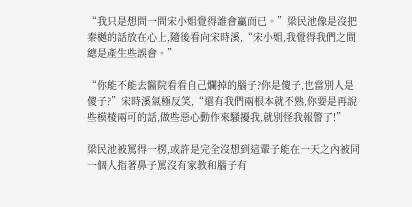“我只是想問一問宋小姐覺得誰會贏而已。”梁民池像是沒把秦樾的話放在心上,隨後看向宋時溪,“宋小姐,我覺得我們之間總是產生些誤會。”

“你能不能去醫院看看自己爛掉的腦子?你是傻子,也當別人是傻子?”宋時溪氣極反笑,“還有我們兩根本就不熟,你要是再說些模棱兩可的話,做些惡心動作來騷擾我,就別怪我報警了!”

梁民池被罵得一楞,或許是完全沒想到這輩子能在一天之內被同一個人指著鼻子罵沒有家教和腦子有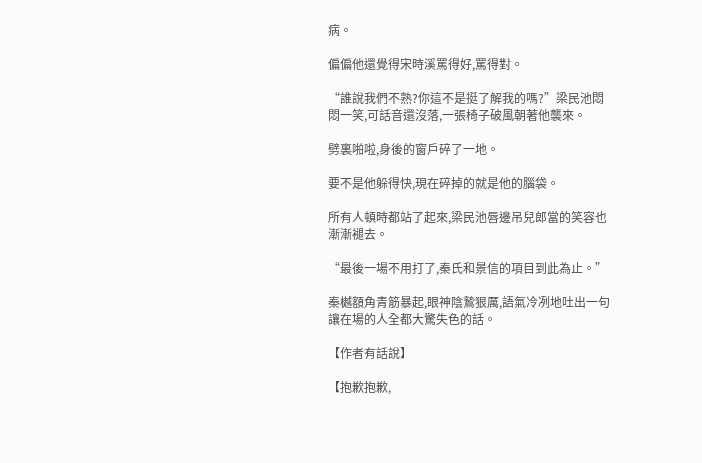病。

偏偏他還覺得宋時溪罵得好,罵得對。

“誰說我們不熟?你這不是挺了解我的嗎?”梁民池悶悶一笑,可話音還沒落,一張椅子破風朝著他襲來。

劈裏啪啦,身後的窗戶碎了一地。

要不是他躲得快,現在碎掉的就是他的腦袋。

所有人頓時都站了起來,梁民池唇邊吊兒郎當的笑容也漸漸褪去。

“最後一場不用打了,秦氏和景信的項目到此為止。”

秦樾額角青筋暴起,眼神陰鷙狠厲,語氣冷冽地吐出一句讓在場的人全都大驚失色的話。

【作者有話說】

【抱歉抱歉,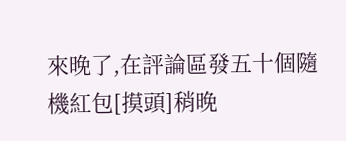來晚了,在評論區發五十個隨機紅包[摸頭]稍晚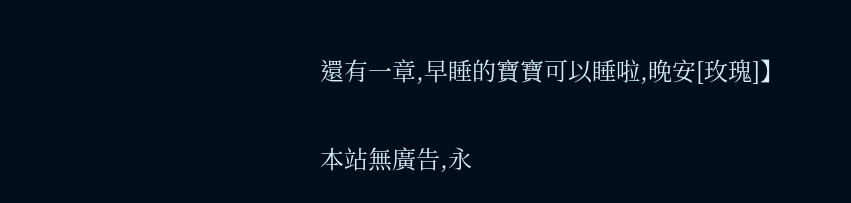還有一章,早睡的寶寶可以睡啦,晚安[玫瑰]】

本站無廣告,永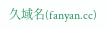久域名(fanyan.cc)